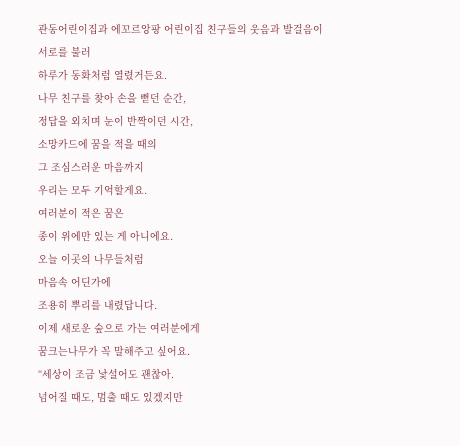관동어린이집과 에꼬르앙팡 어린이집 친구들의 웃음과 발걸음이
서로를 불러
하루가 동화처럼 열렸거든요.
나무 친구를 찾아 손을 뻗던 순간,
정답을 외치며 눈이 반짝이던 시간,
소망카드에 꿈을 적을 때의
그 조심스러운 마음까지
우리는 모두 기억할게요.
여러분이 적은 꿈은
종이 위에만 있는 게 아니에요.
오늘 이곳의 나무들처럼
마음속 어딘가에
조용히 뿌리를 내렸답니다.
이제 새로운 숲으로 가는 여러분에게
꿈크는나무가 꼭 말해주고 싶어요.
“세상이 조금 낯설어도 괜찮아.
넘어질 때도, 멈출 때도 있겠지만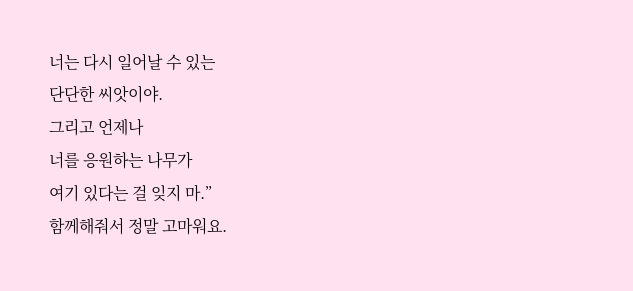너는 다시 일어날 수 있는
단단한 씨앗이야.
그리고 언제나
너를 응원하는 나무가
여기 있다는 걸 잊지 마.”
함께해줘서 정말 고마워요.